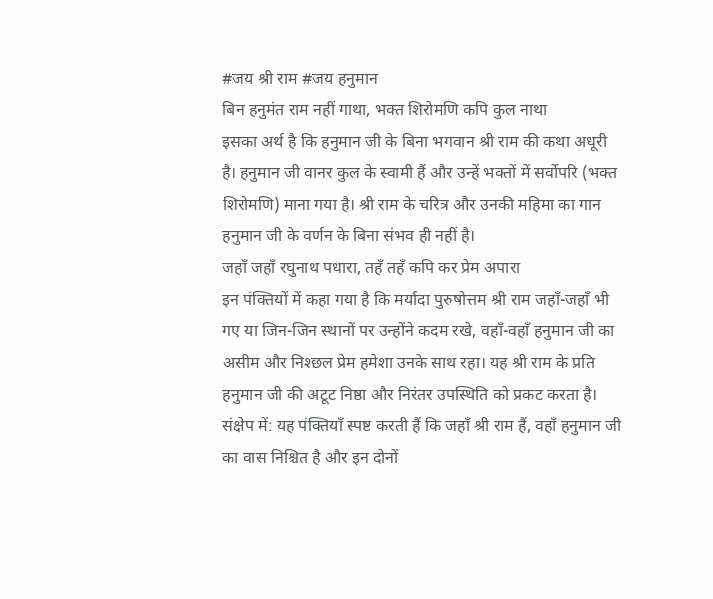#जय श्री राम #जय हनुमान
बिन हनुमंत राम नहीं गाथा, भक्त शिरोमणि कपि कुल नाथा
इसका अर्थ है कि हनुमान जी के बिना भगवान श्री राम की कथा अधूरी है। हनुमान जी वानर कुल के स्वामी हैं और उन्हें भक्तों में सर्वोपरि (भक्त शिरोमणि) माना गया है। श्री राम के चरित्र और उनकी महिमा का गान हनुमान जी के वर्णन के बिना संभव ही नहीं है।
जहाँ जहाँ रघुनाथ पधारा, तहँ तहँ कपि कर प्रेम अपारा
इन पंक्तियों में कहा गया है कि मर्यादा पुरुषोत्तम श्री राम जहाँ-जहाँ भी गए या जिन-जिन स्थानों पर उन्होंने कदम रखे, वहाँ-वहाँ हनुमान जी का असीम और निश्छल प्रेम हमेशा उनके साथ रहा। यह श्री राम के प्रति हनुमान जी की अटूट निष्ठा और निरंतर उपस्थिति को प्रकट करता है।
संक्षेप में: यह पंक्तियाँ स्पष्ट करती हैं कि जहाँ श्री राम हैं, वहाँ हनुमान जी का वास निश्चित है और इन दोनों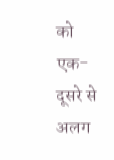को एक-दूसरे से अलग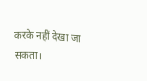करके नहीं देखा जा सकता।